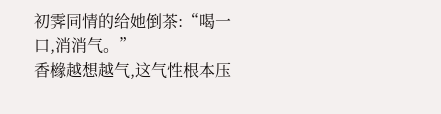初霁同情的给她倒茶:“喝一口,消消气。”
香橼越想越气,这气性根本压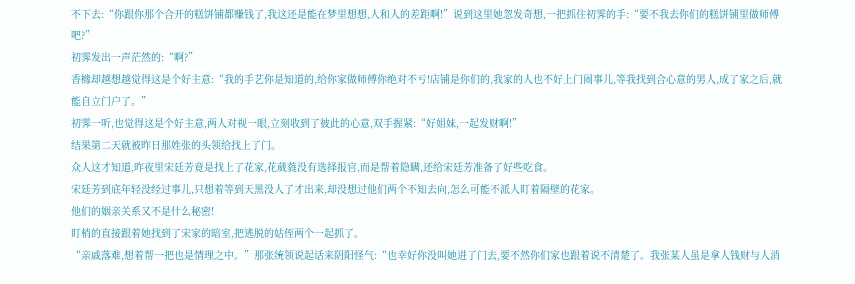不下去:“你跟你那个合开的糕饼铺都赚钱了,我这还是能在梦里想想,人和人的差距啊!”说到这里她忽发奇想,一把抓住初霁的手:“要不我去你们的糕饼铺里做师傅吧?”
初霁发出一声茫然的:“啊?”
香橼却越想越觉得这是个好主意:“我的手艺你是知道的,给你家做师傅你绝对不亏!店铺是你们的,我家的人也不好上门闹事儿,等我找到合心意的男人,成了家之后,就能自立门户了。”
初霁一听,也觉得这是个好主意,两人对视一眼,立刻收到了彼此的心意,双手握紧:“好姐妹,一起发财啊!”
结果第二天就被昨日那姓张的头领给找上了门。
众人这才知道,昨夜里宋廷芳竟是找上了花家,花葳蕤没有选择报官,而是帮着隐瞒,还给宋廷芳准备了好些吃食。
宋廷芳到底年轻没经过事儿,只想着等到天黑没人了才出来,却没想过他们两个不知去向,怎么可能不派人盯着隔壁的花家。
他们的姻亲关系又不是什么秘密!
盯梢的直接跟着她找到了宋家的暗室,把逃脱的姑侄两个一起抓了。
“亲戚落难,想着帮一把也是情理之中。”那张统领说起话来阴阳怪气:“也幸好你没叫她进了门去,要不然你们家也跟着说不清楚了。我张某人虽是拿人钱财与人消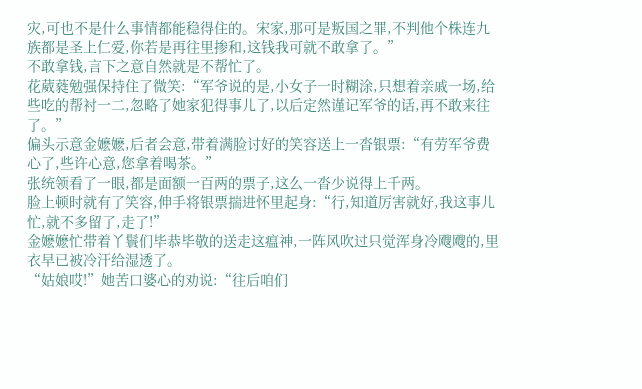灾,可也不是什么事情都能稳得住的。宋家,那可是叛国之罪,不判他个株连九族都是圣上仁爱,你若是再往里掺和,这钱我可就不敢拿了。”
不敢拿钱,言下之意自然就是不帮忙了。
花葳蕤勉强保持住了微笑:“军爷说的是,小女子一时糊涂,只想着亲戚一场,给些吃的帮衬一二,忽略了她家犯得事儿了,以后定然谨记军爷的话,再不敢来往了。”
偏头示意金嬷嬷,后者会意,带着满脸讨好的笑容送上一沓银票:“有劳军爷费心了,些许心意,您拿着喝茶。”
张统领看了一眼,都是面额一百两的票子,这么一沓少说得上千两。
脸上顿时就有了笑容,伸手将银票揣进怀里起身:“行,知道厉害就好,我这事儿忙,就不多留了,走了!”
金嬷嬷忙带着丫鬟们毕恭毕敬的送走这瘟神,一阵风吹过只觉浑身冷飕飕的,里衣早已被冷汗给湿透了。
“姑娘哎!”她苦口婆心的劝说:“往后咱们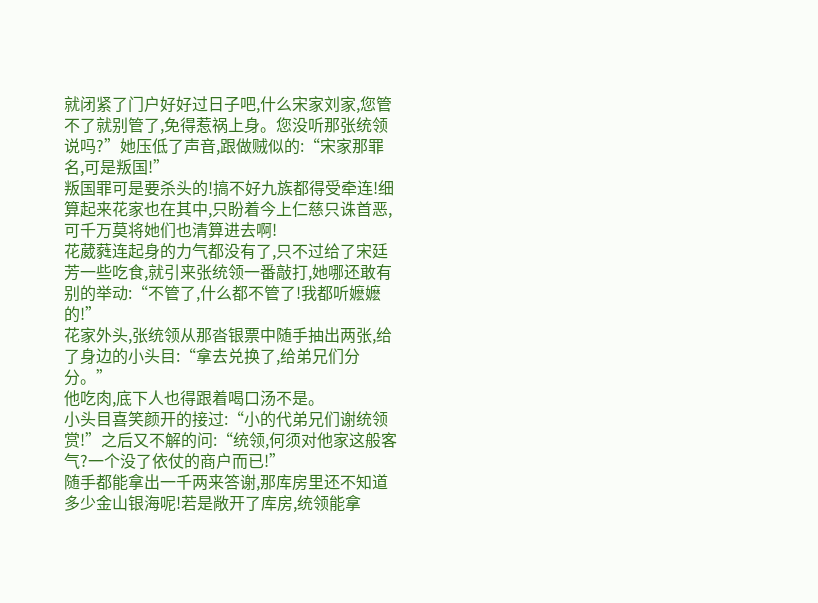就闭紧了门户好好过日子吧,什么宋家刘家,您管不了就别管了,免得惹祸上身。您没听那张统领说吗?”她压低了声音,跟做贼似的:“宋家那罪名,可是叛国!”
叛国罪可是要杀头的!搞不好九族都得受牵连!细算起来花家也在其中,只盼着今上仁慈只诛首恶,可千万莫将她们也清算进去啊!
花葳蕤连起身的力气都没有了,只不过给了宋廷芳一些吃食,就引来张统领一番敲打,她哪还敢有别的举动:“不管了,什么都不管了!我都听嬷嬷的!”
花家外头,张统领从那沓银票中随手抽出两张,给了身边的小头目:“拿去兑换了,给弟兄们分分。”
他吃肉,底下人也得跟着喝口汤不是。
小头目喜笑颜开的接过:“小的代弟兄们谢统领赏!”之后又不解的问:“统领,何须对他家这般客气?一个没了依仗的商户而已!”
随手都能拿出一千两来答谢,那库房里还不知道多少金山银海呢!若是敞开了库房,统领能拿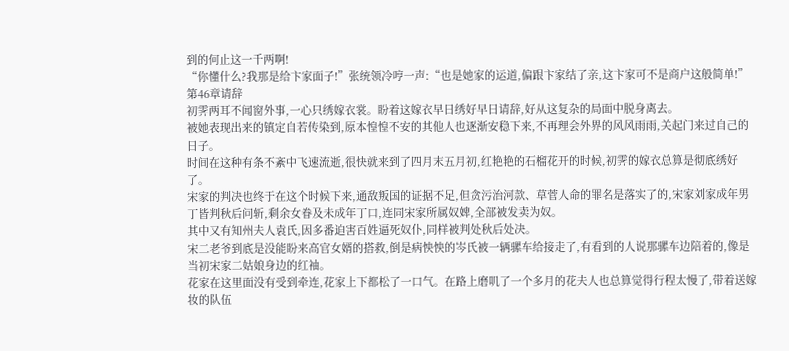到的何止这一千两啊!
“你懂什么?我那是给卞家面子!”张统领冷哼一声:“也是她家的运道,偏跟卞家结了亲,这卞家可不是商户这般简单!”
第46章请辞
初霁两耳不闻窗外事,一心只绣嫁衣裳。盼着这嫁衣早日绣好早日请辞,好从这复杂的局面中脱身离去。
被她表现出来的镇定自若传染到,原本惶惶不安的其他人也逐渐安稳下来,不再理会外界的风风雨雨,关起门来过自己的日子。
时间在这种有条不紊中飞速流逝,很快就来到了四月末五月初,红艳艳的石榴花开的时候,初霁的嫁衣总算是彻底绣好了。
宋家的判决也终于在这个时候下来,通敌叛国的证据不足,但贪污治河款、草菅人命的罪名是落实了的,宋家刘家成年男丁皆判秋后问斩,剩余女眷及未成年丁口,连同宋家所属奴婢,全部被发卖为奴。
其中又有知州夫人袁氏,因多番迫害百姓逼死奴仆,同样被判处秋后处决。
宋二老爷到底是没能盼来高官女婿的搭救,倒是病怏怏的岑氏被一辆骡车给接走了,有看到的人说那骡车边陪着的,像是当初宋家二姑娘身边的红袖。
花家在这里面没有受到牵连,花家上下都松了一口气。在路上磨叽了一个多月的花夫人也总算觉得行程太慢了,带着送嫁妆的队伍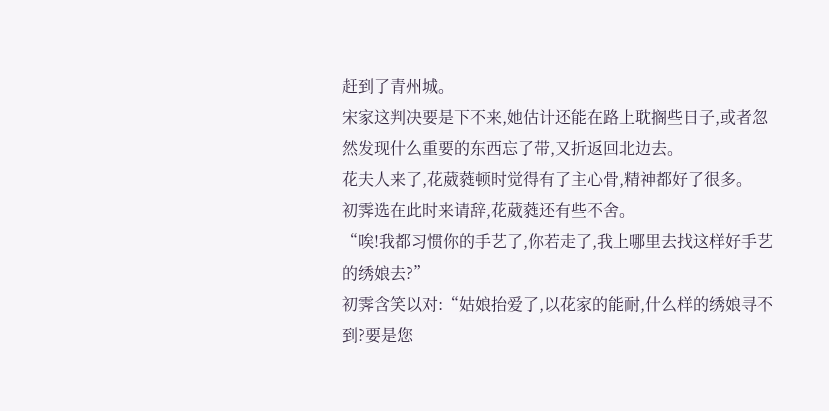赶到了青州城。
宋家这判决要是下不来,她估计还能在路上耽搁些日子,或者忽然发现什么重要的东西忘了带,又折返回北边去。
花夫人来了,花葳蕤顿时觉得有了主心骨,精神都好了很多。
初霁选在此时来请辞,花葳蕤还有些不舍。
“唉!我都习惯你的手艺了,你若走了,我上哪里去找这样好手艺的绣娘去?”
初霁含笑以对:“姑娘抬爱了,以花家的能耐,什么样的绣娘寻不到?要是您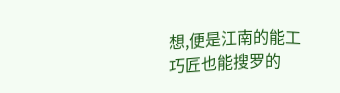想,便是江南的能工巧匠也能搜罗的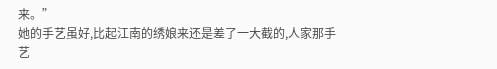来。”
她的手艺虽好,比起江南的绣娘来还是差了一大截的,人家那手艺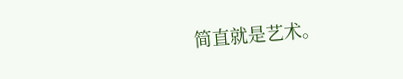简直就是艺术。